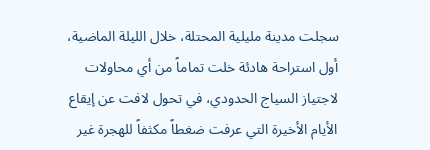سجلت مدينة مليلية المحتلة، خلال الليلة الماضية، أول استراحة هادئة خلت تماماً من أي محاولات لاجتياز السياج الحدودي، في تحول لافت عن إيقاع الأيام الأخيرة التي عرفت ضغطاً مكثفاً للهجرة غير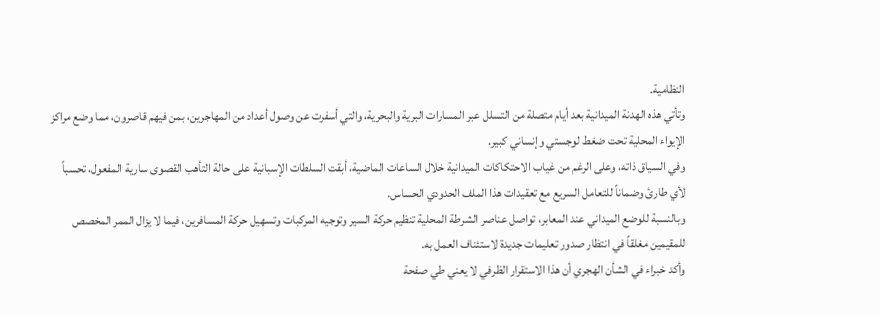النظامية.
وتأتي هذه الهدنة الميدانية بعد أيام متصلة من التسلل عبر المسارات البرية والبحرية، والتي أسفرت عن وصول أعداد من المهاجرين، بمن فيهم قاصرون، مما وضع مراكز الإيواء المحلية تحت ضغط لوجستي وإنساني كبير.
وفي السياق ذاته، وعلى الرغم من غياب الاحتكاكات الميدانية خلال الساعات الماضية، أبقت السلطات الإسبانية على حالة التأهب القصوى سارية المفعول، تحسباً لأي طارئ وضماناً للتعامل السريع مع تعقيدات هذا الملف الحدودي الحساس.
وبالنسبة للوضع الميداني عند المعابر، تواصل عناصر الشرطة المحلية تنظيم حركة السير وتوجيه المركبات وتسهيل حركة المسافرين، فيما لا يزال الممر المخصص للمقيمين مغلقاً في انتظار صدور تعليمات جديدة لاستئناف العمل به.
وأكد خبراء في الشأن الهجري أن هذا الاستقرار الظرفي لا يعني طي صفحة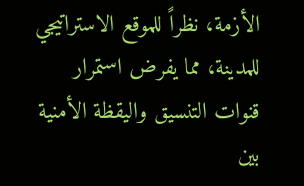الأزمة، نظراً للموقع الاستراتيجي للمدينة، مما يفرض استمرار قنوات التنسيق واليقظة الأمنية بين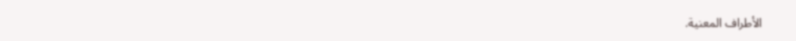الأطراف المعنية.